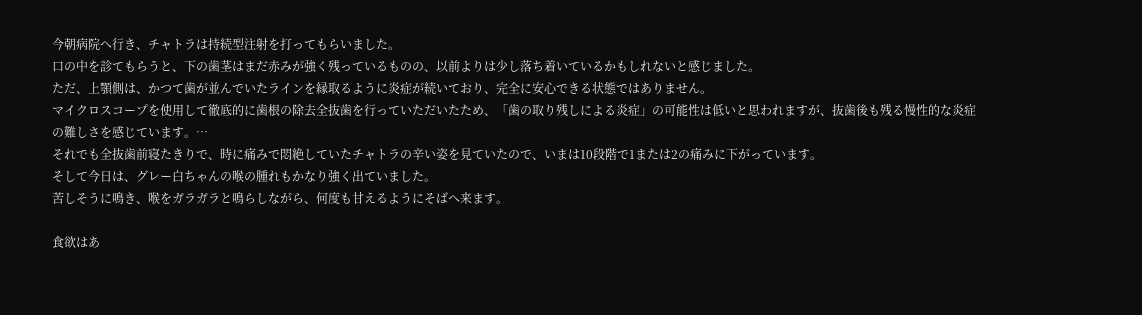今朝病院へ行き、チャトラは持続型注射を打ってもらいました。
口の中を診てもらうと、下の歯茎はまだ赤みが強く残っているものの、以前よりは少し落ち着いているかもしれないと感じました。
ただ、上顎側は、かつて歯が並んでいたラインを縁取るように炎症が続いており、完全に安心できる状態ではありません。
マイクロスコープを使用して徹底的に歯根の除去全抜歯を行っていただいたため、「歯の取り残しによる炎症」の可能性は低いと思われますが、抜歯後も残る慢性的な炎症の難しさを感じています。…
それでも全抜歯前寝たきりで、時に痛みで悶絶していたチャトラの辛い姿を見ていたので、いまは10段階で1または2の痛みに下がっています。
そして今日は、グレー白ちゃんの喉の腫れもかなり強く出ていました。
苦しそうに鳴き、喉をガラガラと鳴らしながら、何度も甘えるようにそばへ来ます。

食欲はあ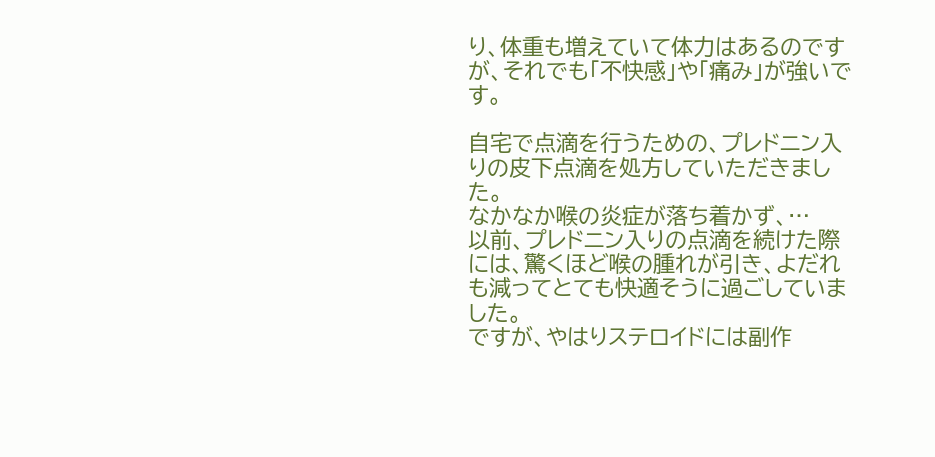り、体重も増えていて体力はあるのですが、それでも「不快感」や「痛み」が強いです。

自宅で点滴を行うための、プレドニン入りの皮下点滴を処方していただきました。
なかなか喉の炎症が落ち着かず、…
以前、プレドニン入りの点滴を続けた際には、驚くほど喉の腫れが引き、よだれも減ってとても快適そうに過ごしていました。
ですが、やはりステロイドには副作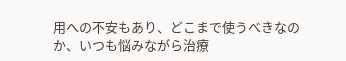用への不安もあり、どこまで使うべきなのか、いつも悩みながら治療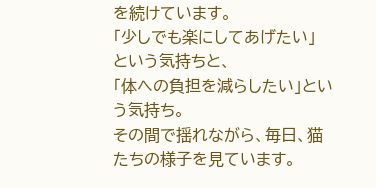を続けています。
「少しでも楽にしてあげたい」
という気持ちと、
「体への負担を減らしたい」という気持ち。
その間で揺れながら、毎日、猫たちの様子を見ています。